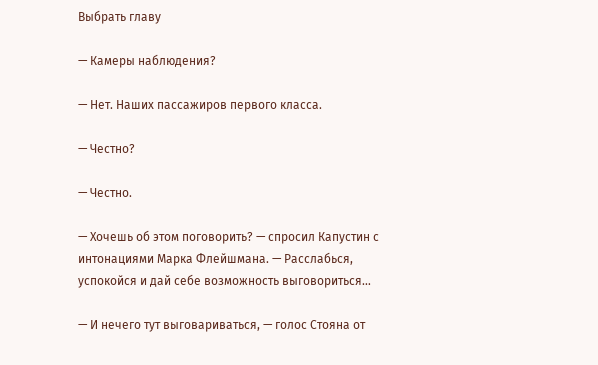Выбрать главу

— Камеры наблюдения?

— Нет. Наших пассажиров первого класса.

— Честно?

— Честно.

— Хочешь об этом поговорить? — спросил Капустин с интонациями Марка Флейшмана. — Расслабься, успокойся и дай себе возможность выговориться…

— И нечего тут выговариваться, — голос Стояна от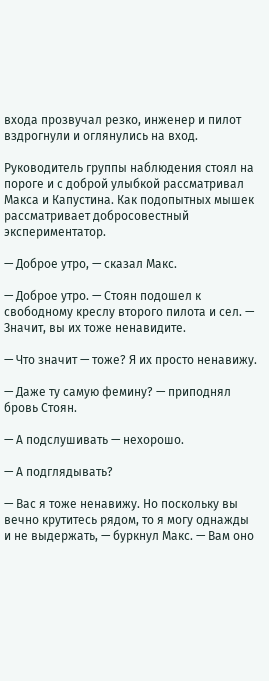входа прозвучал резко, инженер и пилот вздрогнули и оглянулись на вход.

Руководитель группы наблюдения стоял на пороге и с доброй улыбкой рассматривал Макса и Капустина. Как подопытных мышек рассматривает добросовестный экспериментатор.

— Доброе утро, — сказал Макс.

— Доброе утро. — Стоян подошел к свободному креслу второго пилота и сел. — Значит, вы их тоже ненавидите.

— Что значит — тоже? Я их просто ненавижу.

— Даже ту самую фемину? — приподнял бровь Стоян.

— А подслушивать — нехорошо.

— А подглядывать?

— Вас я тоже ненавижу. Но поскольку вы вечно крутитесь рядом, то я могу однажды и не выдержать, — буркнул Макс. — Вам оно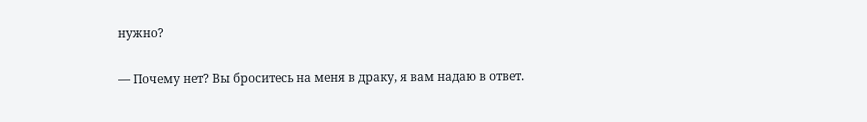нужно?

— Почему нет? Вы броситесь на меня в драку, я вам надаю в ответ.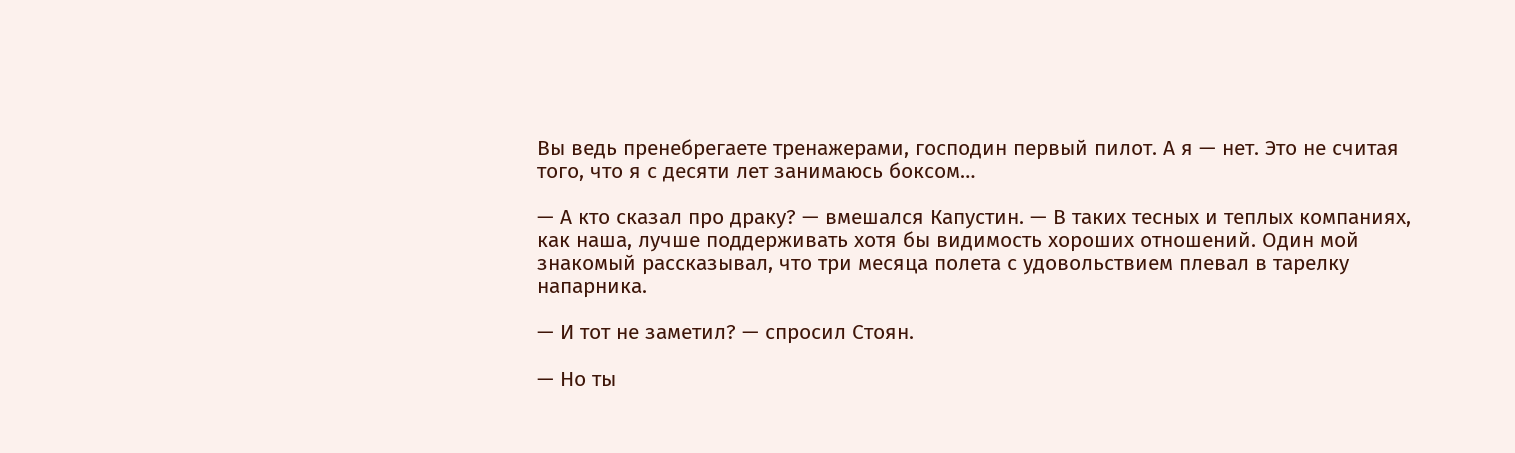Вы ведь пренебрегаете тренажерами, господин первый пилот. А я — нет. Это не считая того, что я с десяти лет занимаюсь боксом…

— А кто сказал про драку? — вмешался Капустин. — В таких тесных и теплых компаниях, как наша, лучше поддерживать хотя бы видимость хороших отношений. Один мой знакомый рассказывал, что три месяца полета с удовольствием плевал в тарелку напарника.

— И тот не заметил? — спросил Стоян.

— Но ты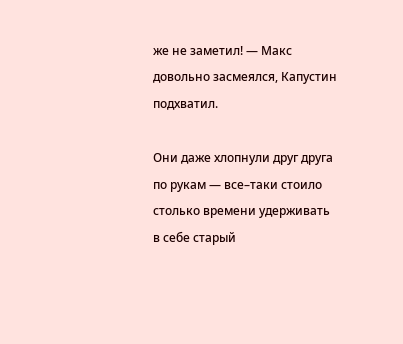же не заметил! — Макс довольно засмеялся, Капустин подхватил.

Они даже хлопнули друг друга по рукам — все–таки стоило столько времени удерживать в себе старый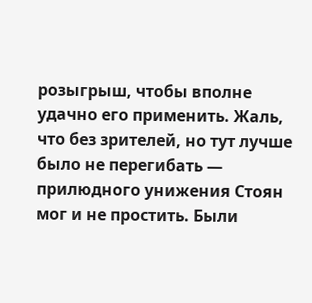розыгрыш, чтобы вполне удачно его применить. Жаль, что без зрителей, но тут лучше было не перегибать — прилюдного унижения Стоян мог и не простить. Были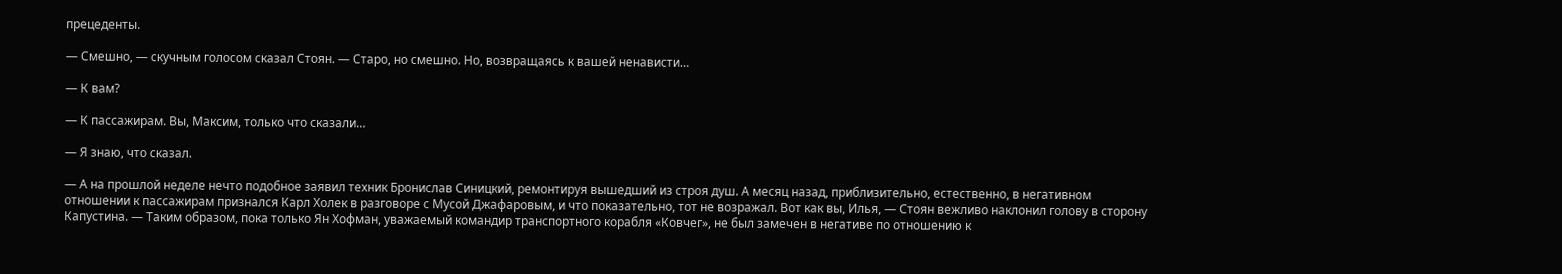прецеденты.

— Смешно, — скучным голосом сказал Стоян. — Старо, но смешно. Но, возвращаясь к вашей ненависти…

— К вам?

— К пассажирам. Вы, Максим, только что сказали…

— Я знаю, что сказал.

— А на прошлой неделе нечто подобное заявил техник Бронислав Синицкий, ремонтируя вышедший из строя душ. А месяц назад, приблизительно, естественно, в негативном отношении к пассажирам признался Карл Холек в разговоре с Мусой Джафаровым, и что показательно, тот не возражал. Вот как вы, Илья, — Стоян вежливо наклонил голову в сторону Капустина. — Таким образом, пока только Ян Хофман, уважаемый командир транспортного корабля «Ковчег», не был замечен в негативе по отношению к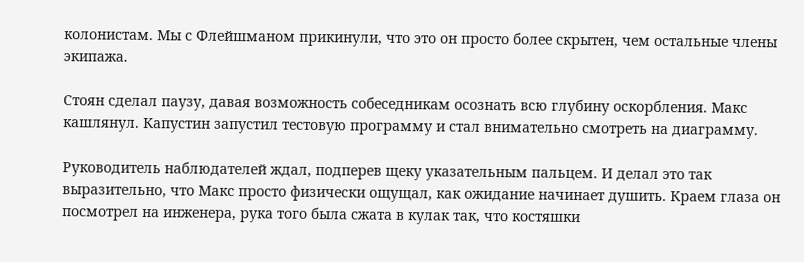колонистам. Мы с Флейшманом прикинули, что это он просто более скрытен, чем остальные члены экипажа.

Стоян сделал паузу, давая возможность собеседникам осознать всю глубину оскорбления. Макс кашлянул. Капустин запустил тестовую программу и стал внимательно смотреть на диаграмму.

Руководитель наблюдателей ждал, подперев щеку указательным пальцем. И делал это так выразительно, что Макс просто физически ощущал, как ожидание начинает душить. Краем глаза он посмотрел на инженера, рука того была сжата в кулак так, что костяшки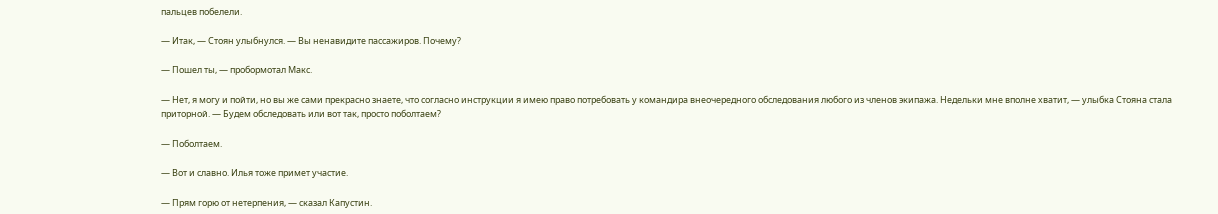пальцев побелели.

— Итак, — Стоян улыбнулся. — Вы ненавидите пассажиров. Почему?

— Пошел ты, — пробормотал Макс.

— Нет, я могу и пойти, но вы же сами прекрасно знаете, что согласно инструкции я имею право потребовать у командира внеочередного обследования любого из членов экипажа. Недельки мне вполне хватит, — улыбка Стояна стала приторной. — Будем обследовать или вот так, просто поболтаем?

— Поболтаем.

— Вот и славно. Илья тоже примет участие.

— Прям горю от нетерпения, — сказал Капустин.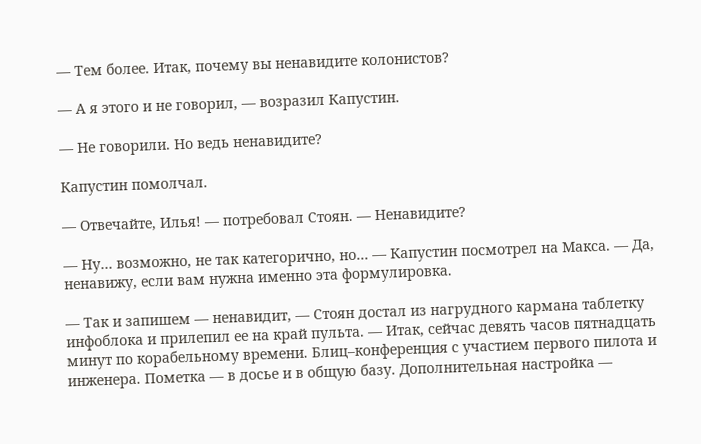— Тем более. Итак, почему вы ненавидите колонистов?

— А я этого и не говорил, — возразил Капустин.

— Не говорили. Но ведь ненавидите?

Капустин помолчал.

— Отвечайте, Илья! — потребовал Стоян. — Ненавидите?

— Ну… возможно, не так категорично, но… — Капустин посмотрел на Макса. — Да, ненавижу, если вам нужна именно эта формулировка.

— Так и запишем — ненавидит, — Стоян достал из нагрудного кармана таблетку инфоблока и прилепил ее на край пульта. — Итак, сейчас девять часов пятнадцать минут по корабельному времени. Блиц–конференция с участием первого пилота и инженера. Пометка — в досье и в общую базу. Дополнительная настройка —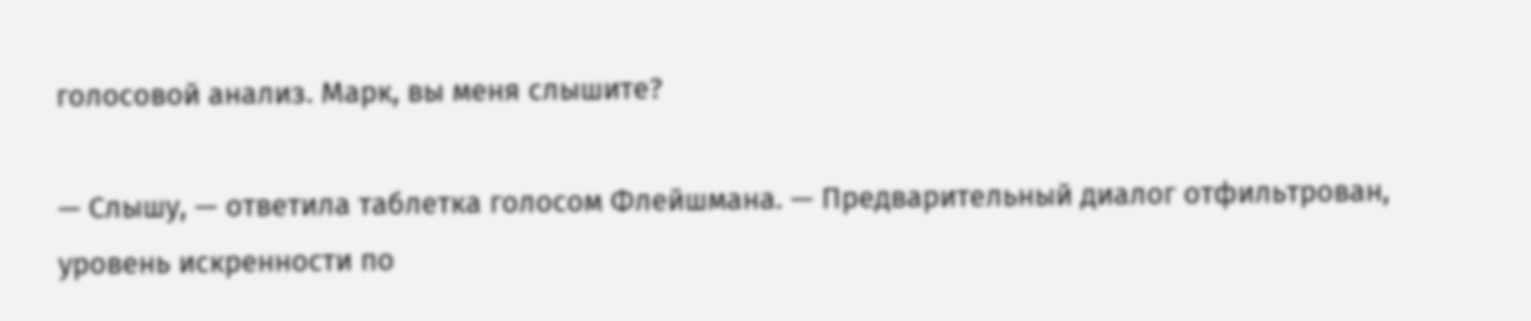голосовой анализ. Марк, вы меня слышите?

— Слышу, — ответила таблетка голосом Флейшмана. — Предварительный диалог отфильтрован, уровень искренности по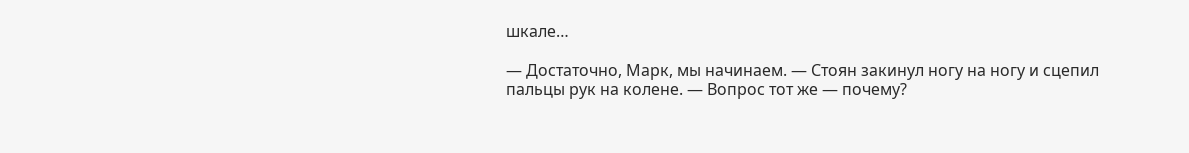шкале…

— Достаточно, Марк, мы начинаем. — Стоян закинул ногу на ногу и сцепил пальцы рук на колене. — Вопрос тот же — почему?